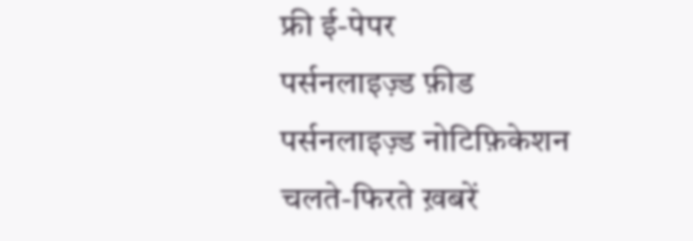फ्री ई-पेपर
पर्सनलाइज़्ड फ़ीड
पर्सनलाइज़्ड नोटिफ़िकेशन
चलते-फिरते ख़बरें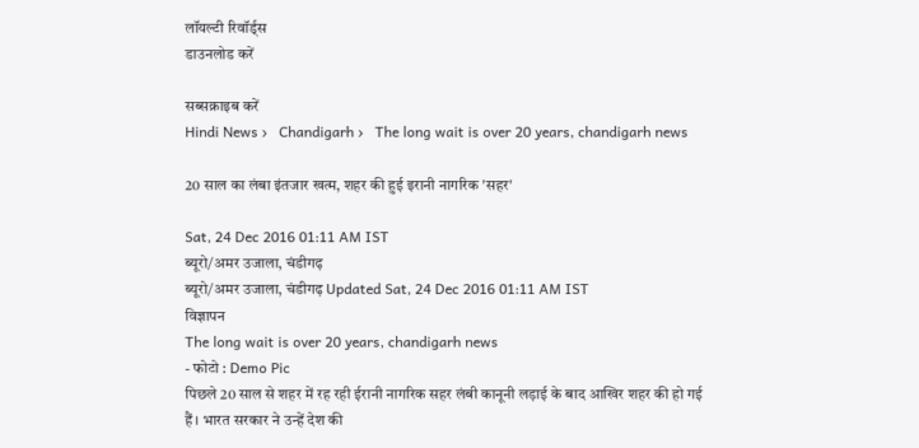लॉयल्टी रिवॉर्ड्स
डाउनलोड करें

सब्सक्राइब करें
Hindi News ›   Chandigarh ›   The long wait is over 20 years, chandigarh news

20 साल का लंबा इंतजार खत्म, शहर की हुई इरानी नागरिक 'सहर'

Sat, 24 Dec 2016 01:11 AM IST
ब्यूरो/अमर उजाला, चंडीगढ़
ब्यूरो/अमर उजाला, चंडीगढ़ Updated Sat, 24 Dec 2016 01:11 AM IST
विज्ञापन
The long wait is over 20 years, chandigarh news
- फोटो : Demo Pic
पिछले 20 साल से शहर में रह रही ईरानी नागरिक सहर लंबी कानूनी लड़ाई के बाद आखिर शहर की हो गई हैं। भारत सरकार ने उन्हें देश की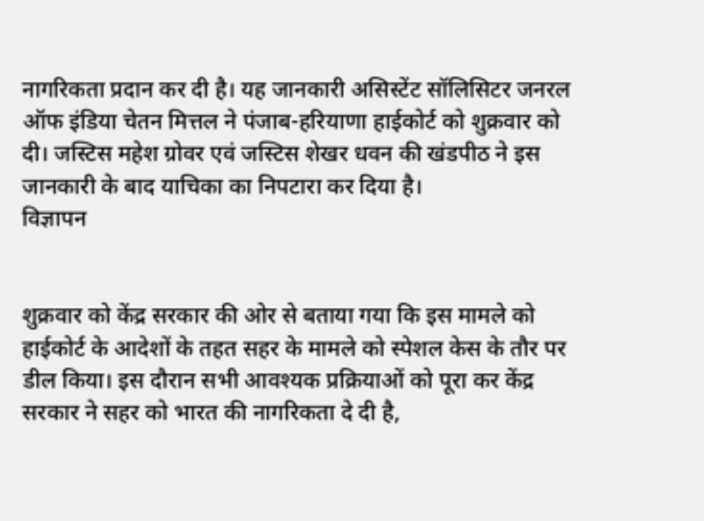नागरिकता प्रदान कर दी है। यह जानकारी असिस्टेंट सॉलिसिटर जनरल ऑफ इंडिया चेतन मित्तल ने पंजाब-हरियाणा हाईकोर्ट को शुक्रवार को दी। जस्टिस महेश ग्रोवर एवं जस्टिस शेखर धवन की खंडपीठ ने इस जानकारी के बाद याचिका का निपटारा कर दिया है।
विज्ञापन


शुक्रवार को केंद्र सरकार की ओर से बताया गया कि इस मामले को हाईकोर्ट के आदेशों के तहत सहर के मामले को स्पेशल केस के तौर पर डील किया। इस दौरान सभी आवश्यक प्रक्रियाओं को पूरा कर केंद्र सरकार ने सहर को भारत की नागरिकता दे दी है,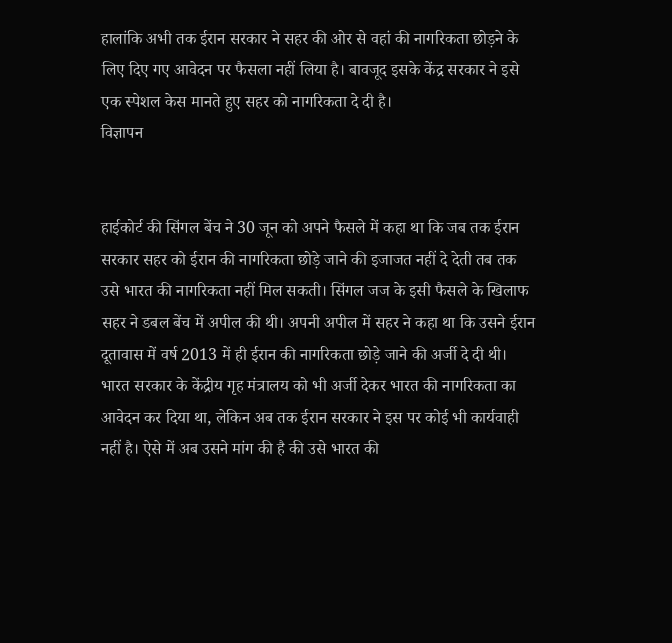हालांकि अभी तक ईरान सरकार ने सहर की ओर से वहां की नागरिकता छोड़ने के लिए दिए गए आवेदन पर फैसला नहीं लिया है। बावजूद इसके केंद्र सरकार ने इसे एक स्पेशल केस मानते हुए सहर को नागरिकता दे दी है।
विज्ञापन


हाईकोर्ट की सिंगल बेंच ने 30 जून को अपने फैसले में कहा था कि जब तक ईरान सरकार सहर को ईरान की नागरिकता छोड़े जाने की इजाजत नहीं दे देती तब तक उसे भारत की नागरिकता नहीं मिल सकती। सिंगल जज के इसी फैसले के खिलाफ सहर ने डबल बेंच में अपील की थी। अपनी अपील में सहर ने कहा था कि उसने ईरान दूतावास में वर्ष 2013 में ही ईरान की नागरिकता छोड़े जाने की अर्जी दे दी थी। भारत सरकार के केंद्रीय गृह मंत्रालय को भी अर्जी देकर भारत की नागरिकता का आवेदन कर दिया था, लेकिन अब तक ईरान सरकार ने इस पर कोई भी कार्यवाही नहीं है। ऐसे में अब उसने मांग की है की उसे भारत की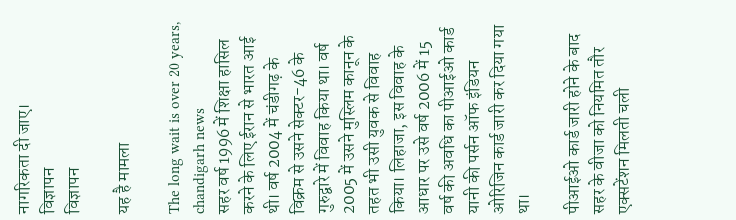नागरिकता दी जाए।
विज्ञापन
विज्ञापन

यह है मामला

The long wait is over 20 years, chandigarh news
सहर वर्ष 1996 में शिक्षा हासिल करने के लिए ईरान से भारत आई थी। वर्ष 2004 में चंडीगढ़ के विक्रम से उसने सेक्टर-46 के गुरुद्वारे में विवाह किया था। वर्ष 2005 में उसने मुस्लिम कानून के तहत भी उसी युवक से विवाह किया। लिहाजा, इस विवाह के आधार पर उसे वर्ष 2006 में 15 वर्ष की अवधि का पीआईओ कार्ड यानी की पर्सन ऑफ इंडियन ओरिजिन कार्ड जारी कर दिया गया था।

पीआईओ कार्ड जारी होने के बाद सहर के वीजा को नियमित तौर एक्सटेंशन मिलती चली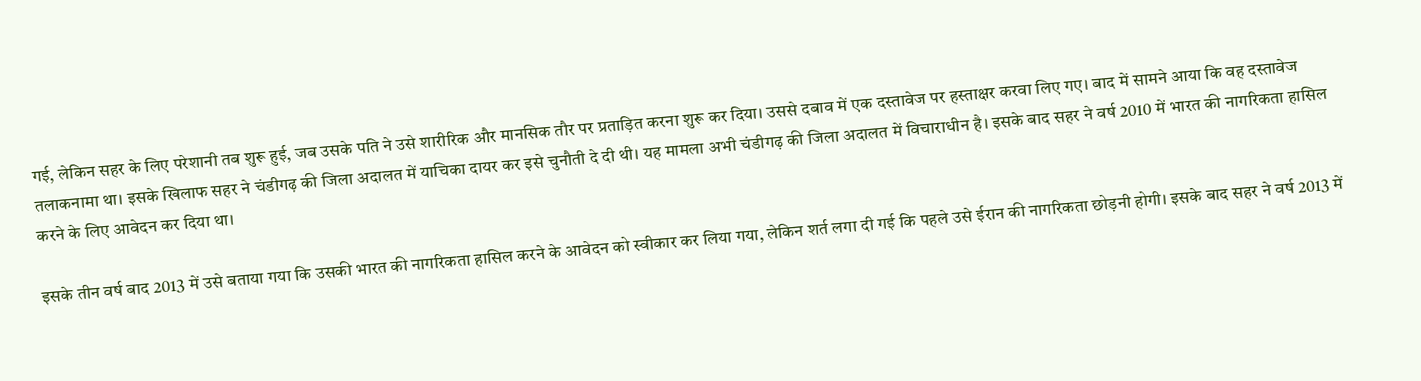गई, लेकिन सहर के लिए परेशानी तब शुरू हुई, जब उसके पति ने उसे शारीरिक और मानसिक तौर पर प्रताड़ित करना शुरू कर दिया। उससे दबाव में एक दस्तावेज पर हस्ताक्षर करवा लिए गए। बाद में सामने आया कि वह दस्तावेज तलाकनामा था। इसके खिलाफ सहर ने चंडीगढ़ की जिला अदालत में याचिका दायर कर इसे चुनौती दे दी थी। यह मामला अभी चंडीगढ़ की जिला अदालत में विचाराधीन है। इसके बाद सहर ने वर्ष 2010 में भारत की नागरिकता हासिल करने के लिए आवेदन कर दिया था।

इसके तीन वर्ष बाद 2013 में उसे बताया गया कि उसकी भारत की नागरिकता हासिल करने के आवेदन को स्वीकार कर लिया गया, लेकिन शर्त लगा दी गई कि पहले उसे ईरान की नागरिकता छोड़नी होगी। इसके बाद सहर ने वर्ष 2013 में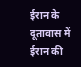ईरान के दूतावास में ईरान की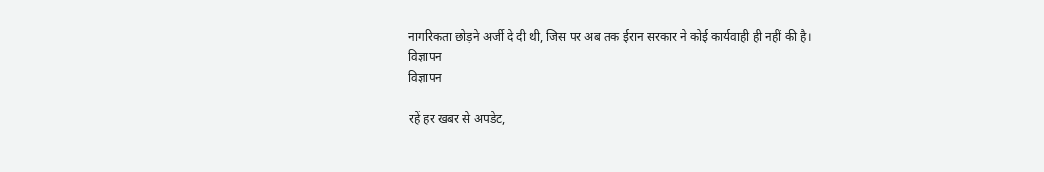नागरिकता छोड़ने अर्जी दे दी थी, जिस पर अब तक ईरान सरकार ने कोई कार्यवाही ही नहीं की है।
विज्ञापन
विज्ञापन

रहें हर खबर से अपडेट,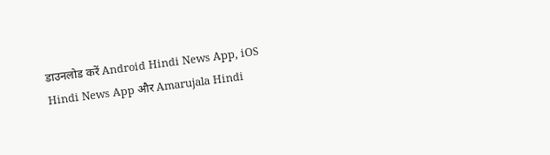डाउनलोड करें Android Hindi News App, iOS Hindi News App और Amarujala Hindi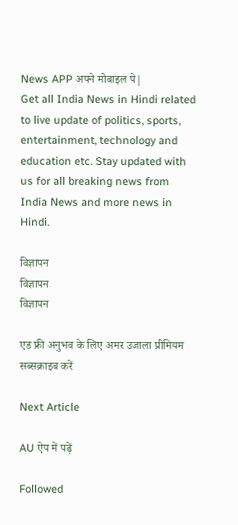News APP अपने मोबाइल पे|
Get all India News in Hindi related to live update of politics, sports, entertainment, technology and education etc. Stay updated with us for all breaking news from India News and more news in Hindi.

विज्ञापन
विज्ञापन
विज्ञापन

एड फ्री अनुभव के लिए अमर उजाला प्रीमियम सब्सक्राइब करें

Next Article

AU ऐप में पढ़ें

Followed